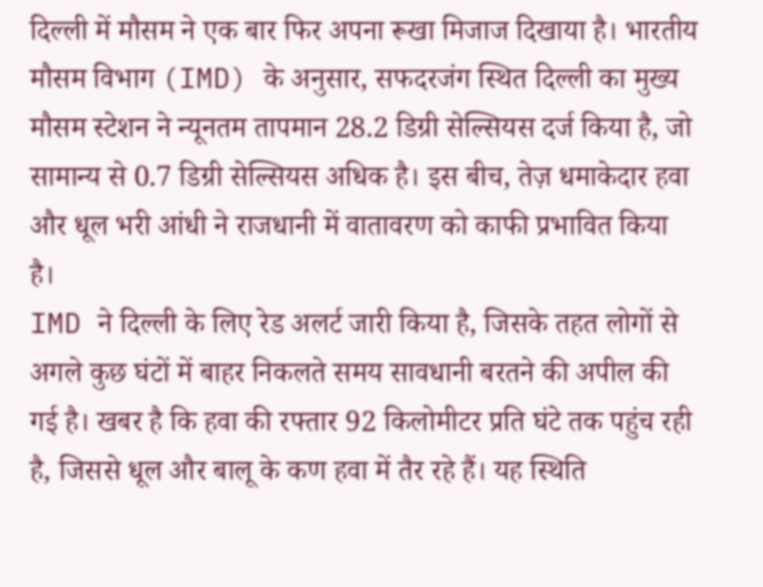दिल्ली में मौसम ने एक बार फिर अपना रूखा मिजाज दिखाया है। भारतीय मौसम विभाग (IMD) के अनुसार, सफदरजंग स्थित दिल्ली का मुख्य मौसम स्टेशन ने न्यूनतम तापमान 28.2 डिग्री सेल्सियस दर्ज किया है, जो सामान्य से 0.7 डिग्री सेल्सियस अधिक है। इस बीच, तेज़ धमाकेदार हवा और धूल भरी आंधी ने राजधानी में वातावरण को काफी प्रभावित किया है।
IMD ने दिल्ली के लिए रेड अलर्ट जारी किया है, जिसके तहत लोगों से अगले कुछ घंटों में बाहर निकलते समय सावधानी बरतने की अपील की गई है। खबर है कि हवा की रफ्तार 92 किलोमीटर प्रति घंटे तक पहुंच रही है, जिससे धूल और बालू के कण हवा में तैर रहे हैं। यह स्थिति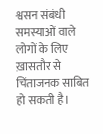श्वसन संबंधी समस्याओं वाले लोगों के लिए ख़ासतौर से चिंताजनक साबित हो सकती है।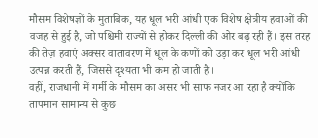मौसम विशेषज्ञों के मुताबिक, यह धूल भरी आंधी एक विशेष क्षेत्रीय हवाओं की वजह से हुई है, जो पश्चिमी राज्यों से होकर दिल्ली की ओर बढ़ रही हैं। इस तरह की तेज़ हवाएं अक्सर वातावरण में धूल के कणों को उड़ा कर धूल भरी आंधी उत्पन्न करती हैं, जिससे दृश्यता भी कम हो जाती है।
वहीं, राजधानी में गर्मी के मौसम का असर भी साफ नजर आ रहा है क्योंकि तापमान सामान्य से कुछ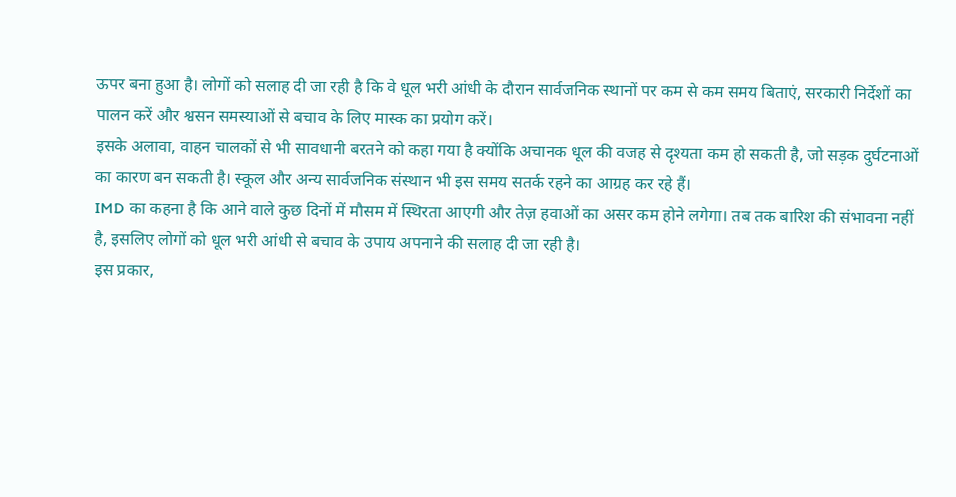ऊपर बना हुआ है। लोगों को सलाह दी जा रही है कि वे धूल भरी आंधी के दौरान सार्वजनिक स्थानों पर कम से कम समय बिताएं, सरकारी निर्देशों का पालन करें और श्वसन समस्याओं से बचाव के लिए मास्क का प्रयोग करें।
इसके अलावा, वाहन चालकों से भी सावधानी बरतने को कहा गया है क्योंकि अचानक धूल की वजह से दृश्यता कम हो सकती है, जो सड़क दुर्घटनाओं का कारण बन सकती है। स्कूल और अन्य सार्वजनिक संस्थान भी इस समय सतर्क रहने का आग्रह कर रहे हैं।
IMD का कहना है कि आने वाले कुछ दिनों में मौसम में स्थिरता आएगी और तेज़ हवाओं का असर कम होने लगेगा। तब तक बारिश की संभावना नहीं है, इसलिए लोगों को धूल भरी आंधी से बचाव के उपाय अपनाने की सलाह दी जा रही है।
इस प्रकार,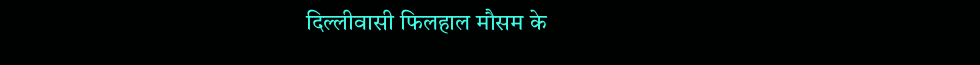दिल्लीवासी फिलहाल मौसम के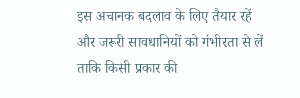इस अचानक बदलाव के लिए तैयार रहें और जरूरी सावधानियों को गंभीरता से लें ताकि किसी प्रकार की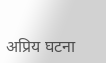अप्रिय घटना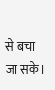से बचा जा सके।